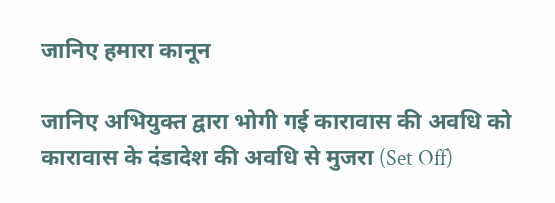जानिए हमारा कानून

जानिए अभियुक्त द्वारा भोगी गई कारावास की अवधि को कारावास के दंडादेश की अवधि से मुजरा (Set Off)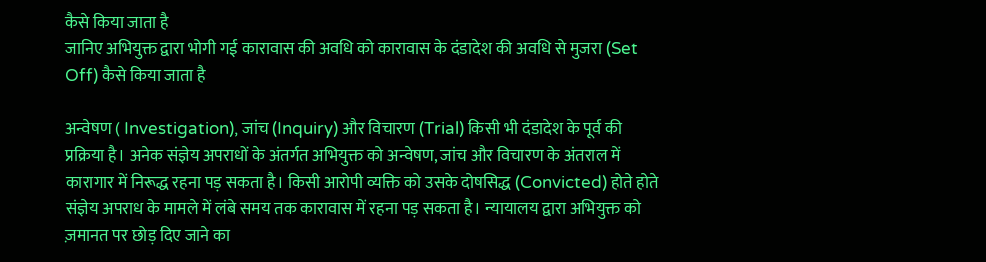कैसे किया जाता है
जानिए अभियुक्त द्वारा भोगी गई कारावास की अवधि को कारावास के दंडादेश की अवधि से मुजरा (Set Off) कैसे किया जाता है

अन्वेषण ( Investigation), जांच (Inquiry) और विचारण (Trial) किसी भी दंडादेश के पूर्व की प्रक्रिया है। अनेक संज्ञेय अपराधों के अंतर्गत अभियुक्त को अन्वेषण, जांच और विचारण के अंतराल में कारागार में निरूद्ध रहना पड़ सकता है। किसी आरोपी व्यक्ति को उसके दोषसिद्ध (Convicted) होते होते संज्ञेय अपराध के मामले में लंबे समय तक कारावास में रहना पड़ सकता है। न्यायालय द्वारा अभियुक्त को ज़मानत पर छोड़ दिए जाने का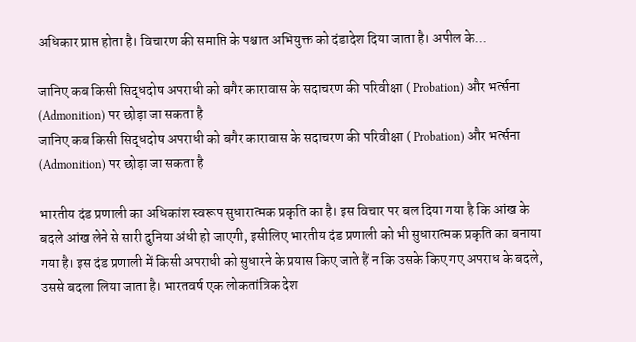अधिकार प्राप्त होता है। विचारण की समाप्ति के पश्चात अभियुक्त को दंडादेश दिया जाता है। अपील के...

जानिए कब किसी सिद्धदोष अपराधी को बगैर कारावास के सदाचरण की परिवीक्षा ( Probation) और भर्त्सना (Admonition) पर छोड़ा जा सकता है
जानिए कब किसी सिद्धदोष अपराधी को बगैर कारावास के सदाचरण की परिवीक्षा ( Probation) और भर्त्सना (Admonition) पर छोड़ा जा सकता है

भारतीय दंड प्रणाली का अधिकांश स्वरूप सुधारात्मक प्रकृति का है। इस विचार पर बल दिया गया है कि आंख के बदले आंख लेने से सारी दुनिया अंधी हो जाएगी, इसीलिए भारतीय दंड प्रणाली को भी सुधारात्मक प्रकृति का बनाया गया है। इस दंड प्रणाली में किसी अपराधी को सुधारने के प्रयास किए जाते हैं न कि उसके किए गए अपराध के बदले, उससे बदला लिया जाता है। भारतवर्ष एक लोकतांत्रिक देश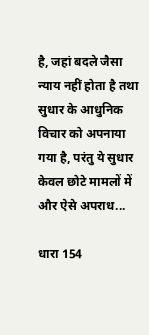है, जहां बदले जैसा न्याय नहीं होता है तथा सुधार के आधुनिक विचार को अपनाया गया है, परंतु ये सुधार केवल छोटे मामलों में और ऐसे अपराध...

धारा 154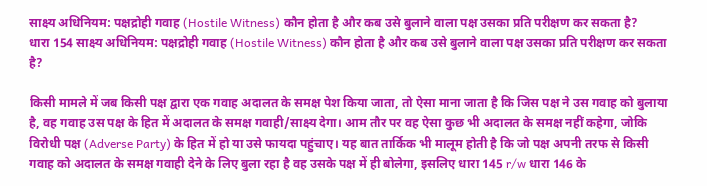साक्ष्य अधिनियम: पक्षद्रोही गवाह (Hostile Witness) कौन होता है और कब उसे बुलाने वाला पक्ष उसका प्रति परीक्षण कर सकता है?
धारा 154 साक्ष्य अधिनियम: पक्षद्रोही गवाह (Hostile Witness) कौन होता है और कब उसे बुलाने वाला पक्ष उसका प्रति परीक्षण कर सकता है?

किसी मामले में जब किसी पक्ष द्वारा एक गवाह अदालत के समक्ष पेश किया जाता, तो ऐसा माना जाता है कि जिस पक्ष ने उस गवाह को बुलाया है, वह गवाह उस पक्ष के हित में अदालत के समक्ष गवाही/साक्ष्य देगा। आम तौर पर वह ऐसा कुछ भी अदालत के समक्ष नहीं कहेगा, जोकि विरोधी पक्ष (Adverse Party) के हित में हो या उसे फायदा पहुंचाए। यह बात तार्किक भी मालूम होती है कि जो पक्ष अपनी तरफ से किसी गवाह को अदालत के समक्ष गवाही देने के लिए बुला रहा है वह उसके पक्ष में ही बोलेगा, इसलिए धारा 145 r/w धारा 146 के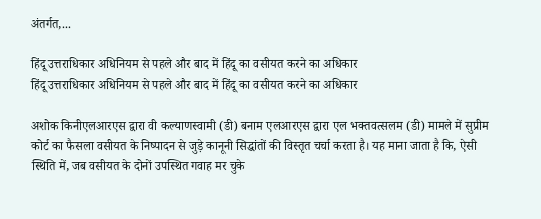अंतर्गत,...

हिंदू उत्तराध‌िकार अध‌िनियम से पहले और बाद में हिंदू का वसीयत करने का अध‌िकार
हिंदू उत्तराध‌िकार अध‌िनियम से पहले और बाद में हिंदू का वसीयत करने का अध‌िकार

अशोक किनीएलआरएस द्वारा वी कल्याणस्वामी (डी) बनाम एलआरएस द्वारा एल भक्तवत्सलम (डी) मामले में सुप्रीम कोर्ट का फैसला वसीयत के निष्पादन से जुड़े कानूनी सिद्धांतों की विस्तृत चर्चा करता है। यह माना जाता है कि, ऐसी स्थिति में, जब वसीयत के दोनों उप‌स्थित गवाह मर चुके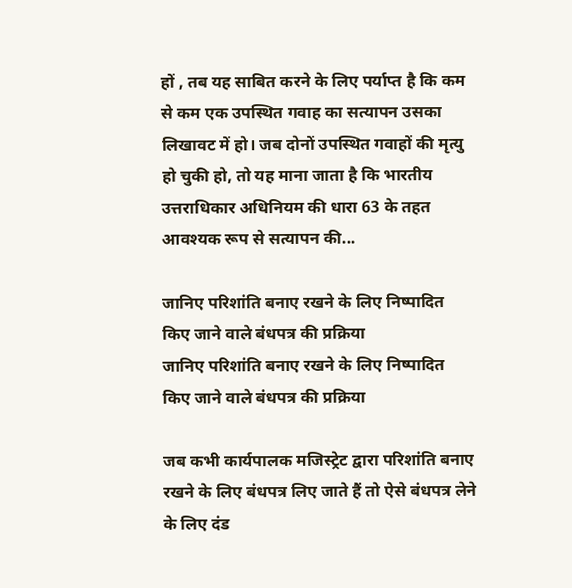हों , तब यह साबित करने के लिए पर्याप्त है कि कम से कम एक उपस्थित गवाह का सत्यापन उसका लिखावट में हो। जब दोनों उपस्थित गवाहों की मृत्यु हो चुकी हो, तो यह माना जाता है कि भारतीय उत्तराधिकार अधिनियम की धारा 63 के तहत आवश्यक रूप से सत्यापन की...

जानिए परिशांति बनाए रखने के लिए निष्पादित किए जाने वाले बंधपत्र की प्रक्रिया
जानिए परिशांति बनाए रखने के लिए निष्पादित किए जाने वाले बंधपत्र की प्रक्रिया

जब कभी कार्यपालक मजिस्ट्रेट द्वारा परिशांति बनाए रखने के लिए बंधपत्र लिए जाते हैं तो ऐसे बंधपत्र लेने के लिए दंड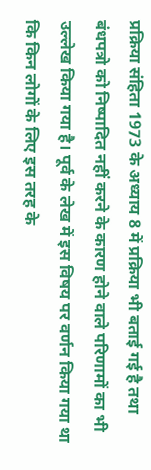प्रक्रिया संहिता 1973 के अध्याय 8 में प्रक्रिया भी बताई गई है तथा बंधपत्रो को निष्पादित नहीं करने के कारण होने वाले परिणामों का भी उल्लेख किया गया है। पूर्व के लेख में इस विषय पर वर्णन किया गया था कि किन लोगों के लिए इस तरह के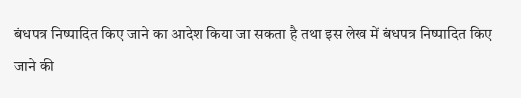बंधपत्र निष्पादित किए जाने का आदेश किया जा सकता है तथा इस लेख में बंधपत्र निष्पादित किए जाने की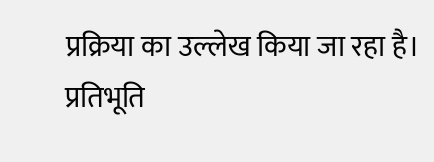प्रक्रिया का उल्लेख किया जा रहा है। प्रतिभूति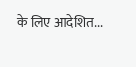के लिए आदेशित...